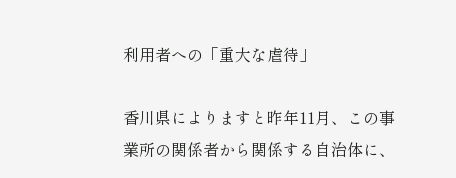利用者への「重大な虐待」

香川県によりますと昨年11月、この事業所の関係者から関係する自治体に、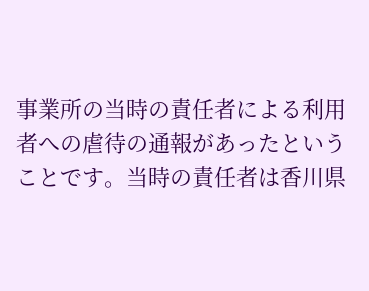事業所の当時の責任者による利用者への虐待の通報があったということです。当時の責任者は香川県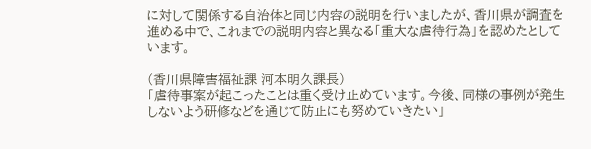に対して関係する自治体と同じ内容の説明を行いましたが、香川県が調査を進める中で、これまでの説明内容と異なる「重大な虐待行為」を認めたとしています。

(香川県障害福祉課 河本明久課長)
「虐待事案が起こったことは重く受け止めています。今後、同様の事例が発生しないよう研修などを通じて防止にも努めていきたい」